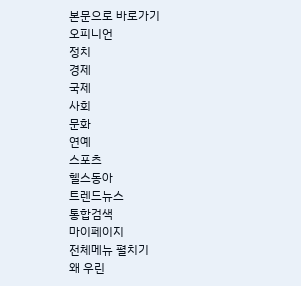본문으로 바로가기
오피니언
정치
경제
국제
사회
문화
연예
스포츠
헬스동아
트렌드뉴스
통합검색
마이페이지
전체메뉴 펼치기
왜 우린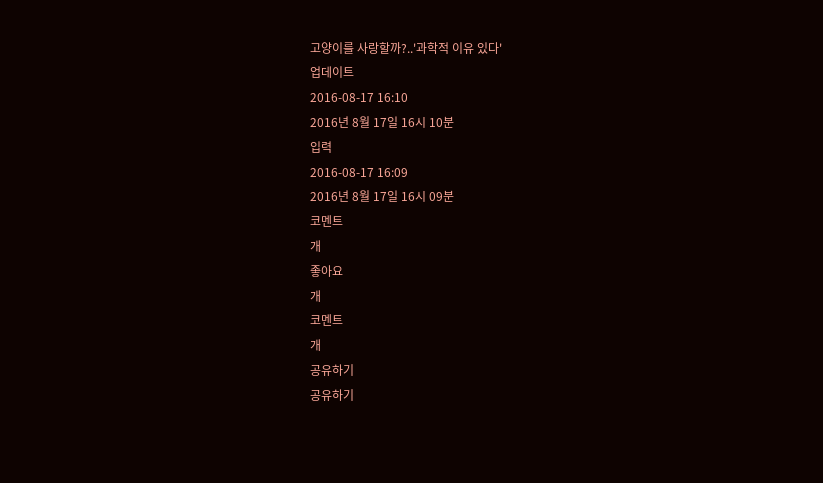고양이를 사랑할까?..'과학적 이유 있다'
업데이트
2016-08-17 16:10
2016년 8월 17일 16시 10분
입력
2016-08-17 16:09
2016년 8월 17일 16시 09분
코멘트
개
좋아요
개
코멘트
개
공유하기
공유하기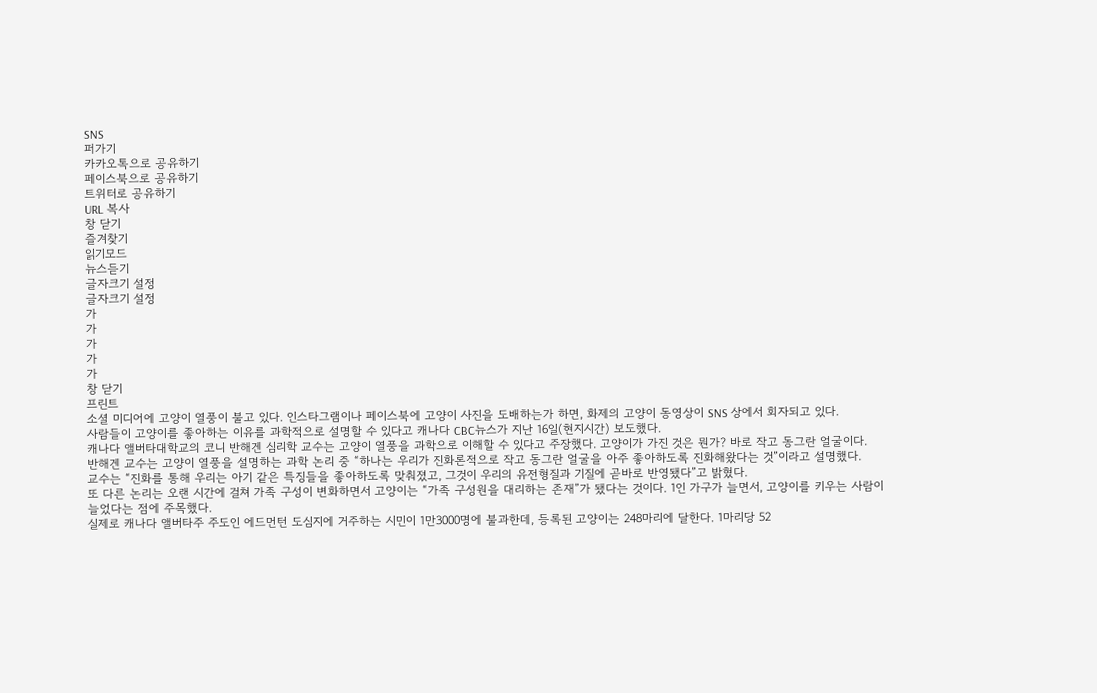SNS
퍼가기
카카오톡으로 공유하기
페이스북으로 공유하기
트위터로 공유하기
URL 복사
창 닫기
즐겨찾기
읽기모드
뉴스듣기
글자크기 설정
글자크기 설정
가
가
가
가
가
창 닫기
프린트
소셜 미디어에 고양이 열풍이 불고 있다. 인스타그램이나 페이스북에 고양이 사진을 도배하는가 하면, 화제의 고양이 동영상이 SNS 상에서 회자되고 있다.
사람들이 고양이를 좋아하는 이유를 과학적으로 설명할 수 있다고 캐나다 CBC뉴스가 지난 16일(현지시간) 보도했다.
캐나다 앨버타대학교의 코니 반해겐 심리학 교수는 고양이 열풍을 과학으로 이해할 수 있다고 주장했다. 고양이가 가진 것은 뭔가? 바로 작고 동그란 얼굴이다.
반해겐 교수는 고양이 열풍을 설명하는 과학 논리 중 “하나는 우리가 진화론적으로 작고 동그란 얼굴을 아주 좋아하도록 진화해왔다는 것”이라고 설명했다.
교수는 “진화를 통해 우리는 아기 같은 특징들을 좋아하도록 맞춰졌고, 그것이 우리의 유전형질과 기질에 곧바로 반영됐다”고 밝혔다.
또 다른 논리는 오랜 시간에 걸쳐 가족 구성이 변화하면서 고양이는 “가족 구성원을 대리하는 존재”가 됐다는 것이다. 1인 가구가 늘면서, 고양이를 키우는 사람이 늘었다는 점에 주목했다.
실제로 캐나다 앨버타주 주도인 에드먼턴 도심지에 거주하는 시민이 1만3000명에 불과한데, 등록된 고양이는 248마리에 달한다. 1마리당 52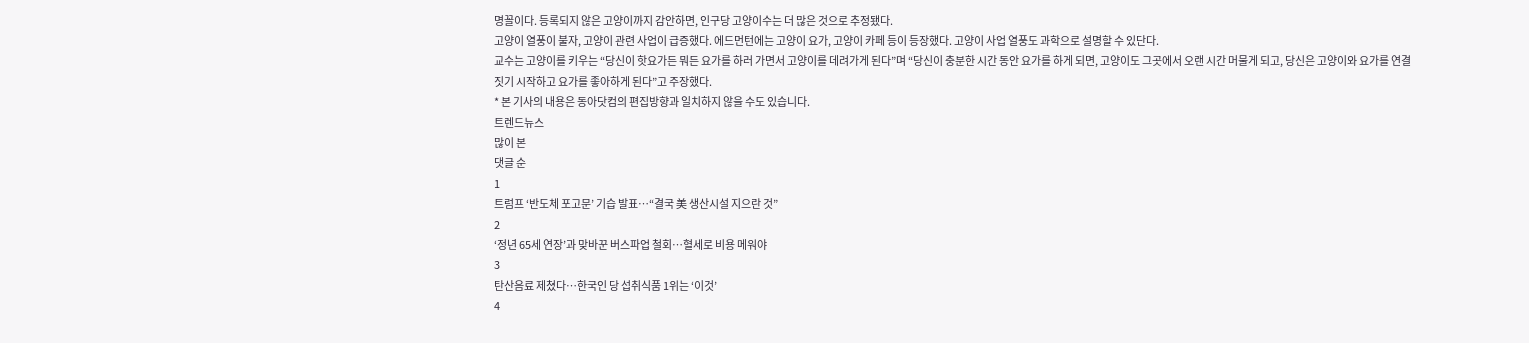명꼴이다. 등록되지 않은 고양이까지 감안하면, 인구당 고양이수는 더 많은 것으로 추정됐다.
고양이 열풍이 불자, 고양이 관련 사업이 급증했다. 에드먼턴에는 고양이 요가, 고양이 카페 등이 등장했다. 고양이 사업 열풍도 과학으로 설명할 수 있단다.
교수는 고양이를 키우는 “당신이 핫요가든 뭐든 요가를 하러 가면서 고양이를 데려가게 된다”며 “당신이 충분한 시간 동안 요가를 하게 되면, 고양이도 그곳에서 오랜 시간 머물게 되고, 당신은 고양이와 요가를 연결 짓기 시작하고 요가를 좋아하게 된다”고 주장했다.
* 본 기사의 내용은 동아닷컴의 편집방향과 일치하지 않을 수도 있습니다.
트렌드뉴스
많이 본
댓글 순
1
트럼프 ‘반도체 포고문’ 기습 발표…“결국 美 생산시설 지으란 것”
2
‘정년 65세 연장’과 맞바꾼 버스파업 철회…혈세로 비용 메워야
3
탄산음료 제쳤다…한국인 당 섭취식품 1위는 ‘이것’
4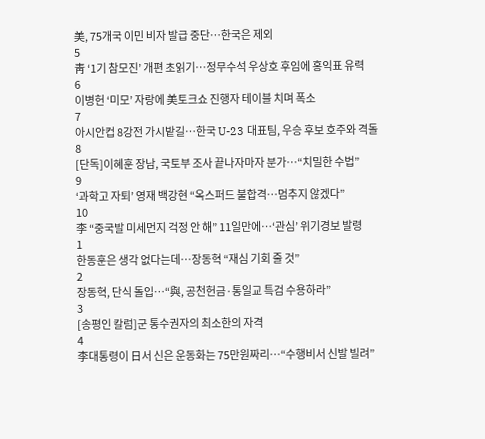美, 75개국 이민 비자 발급 중단…한국은 제외
5
靑 ‘1기 참모진’ 개편 초읽기…정무수석 우상호 후임에 홍익표 유력
6
이병헌 ‘미모’ 자랑에 美토크쇼 진행자 테이블 치며 폭소
7
아시안컵 8강전 가시밭길…한국 U-23 대표팀, 우승 후보 호주와 격돌
8
[단독]이혜훈 장남, 국토부 조사 끝나자마자 분가…“치밀한 수법”
9
‘과학고 자퇴’ 영재 백강현 “옥스퍼드 불합격…멈추지 않겠다”
10
李 “중국발 미세먼지 걱정 안 해” 11일만에…‘관심’ 위기경보 발령
1
한동훈은 생각 없다는데…장동혁 “재심 기회 줄 것”
2
장동혁, 단식 돌입…“與, 공천헌금·통일교 특검 수용하라”
3
[송평인 칼럼]군 통수권자의 최소한의 자격
4
李대통령이 日서 신은 운동화는 75만원짜리…“수행비서 신발 빌려”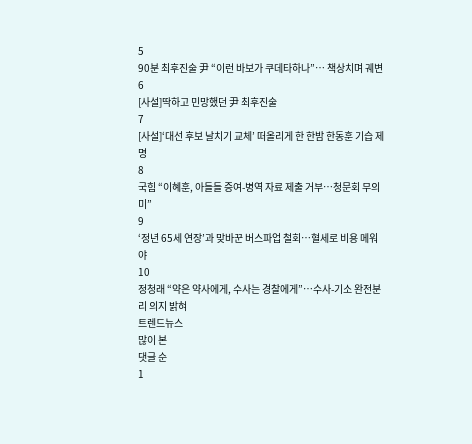5
90분 최후진술 尹 “이런 바보가 쿠데타하나”… 책상치며 궤변
6
[사설]딱하고 민망했던 尹 최후진술
7
[사설]‘대선 후보 날치기 교체’ 떠올리게 한 한밤 한동훈 기습 제명
8
국힘 “이혜훈, 아들들 증여-병역 자료 제출 거부…청문회 무의미”
9
‘정년 65세 연장’과 맞바꾼 버스파업 철회…혈세로 비용 메워야
10
정청래 “약은 약사에게, 수사는 경찰에게”…수사-기소 완전분리 의지 밝혀
트렌드뉴스
많이 본
댓글 순
1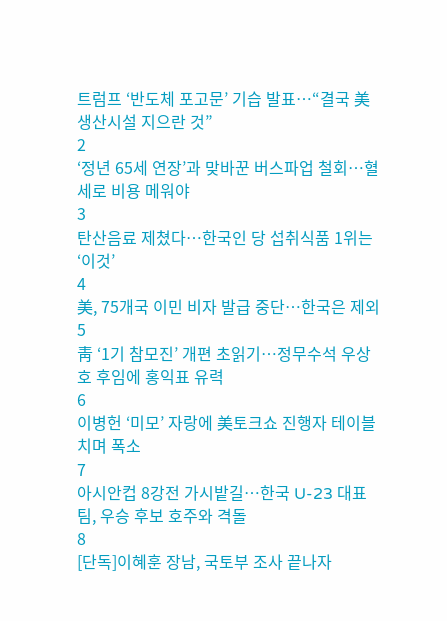트럼프 ‘반도체 포고문’ 기습 발표…“결국 美 생산시설 지으란 것”
2
‘정년 65세 연장’과 맞바꾼 버스파업 철회…혈세로 비용 메워야
3
탄산음료 제쳤다…한국인 당 섭취식품 1위는 ‘이것’
4
美, 75개국 이민 비자 발급 중단…한국은 제외
5
靑 ‘1기 참모진’ 개편 초읽기…정무수석 우상호 후임에 홍익표 유력
6
이병헌 ‘미모’ 자랑에 美토크쇼 진행자 테이블 치며 폭소
7
아시안컵 8강전 가시밭길…한국 U-23 대표팀, 우승 후보 호주와 격돌
8
[단독]이혜훈 장남, 국토부 조사 끝나자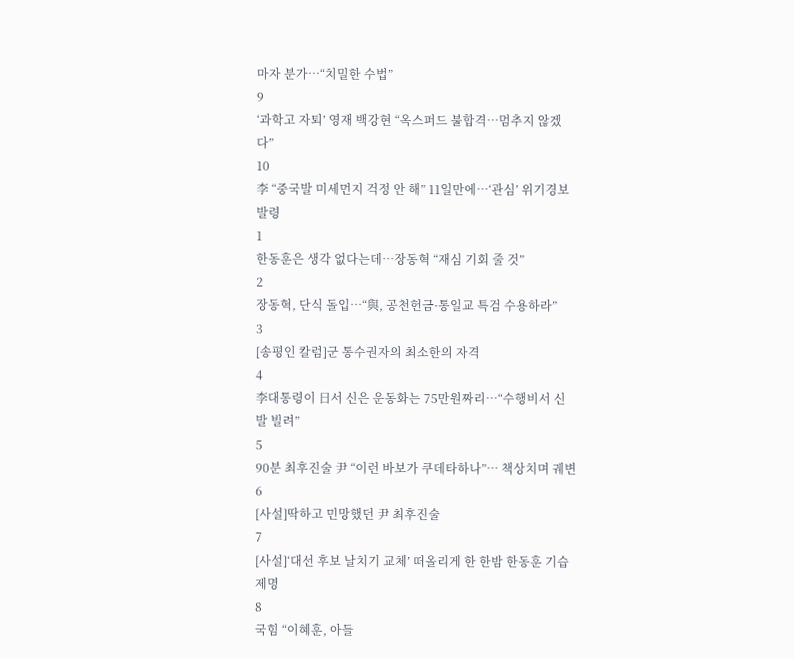마자 분가…“치밀한 수법”
9
‘과학고 자퇴’ 영재 백강현 “옥스퍼드 불합격…멈추지 않겠다”
10
李 “중국발 미세먼지 걱정 안 해” 11일만에…‘관심’ 위기경보 발령
1
한동훈은 생각 없다는데…장동혁 “재심 기회 줄 것”
2
장동혁, 단식 돌입…“與, 공천헌금·통일교 특검 수용하라”
3
[송평인 칼럼]군 통수권자의 최소한의 자격
4
李대통령이 日서 신은 운동화는 75만원짜리…“수행비서 신발 빌려”
5
90분 최후진술 尹 “이런 바보가 쿠데타하나”… 책상치며 궤변
6
[사설]딱하고 민망했던 尹 최후진술
7
[사설]‘대선 후보 날치기 교체’ 떠올리게 한 한밤 한동훈 기습 제명
8
국힘 “이혜훈, 아들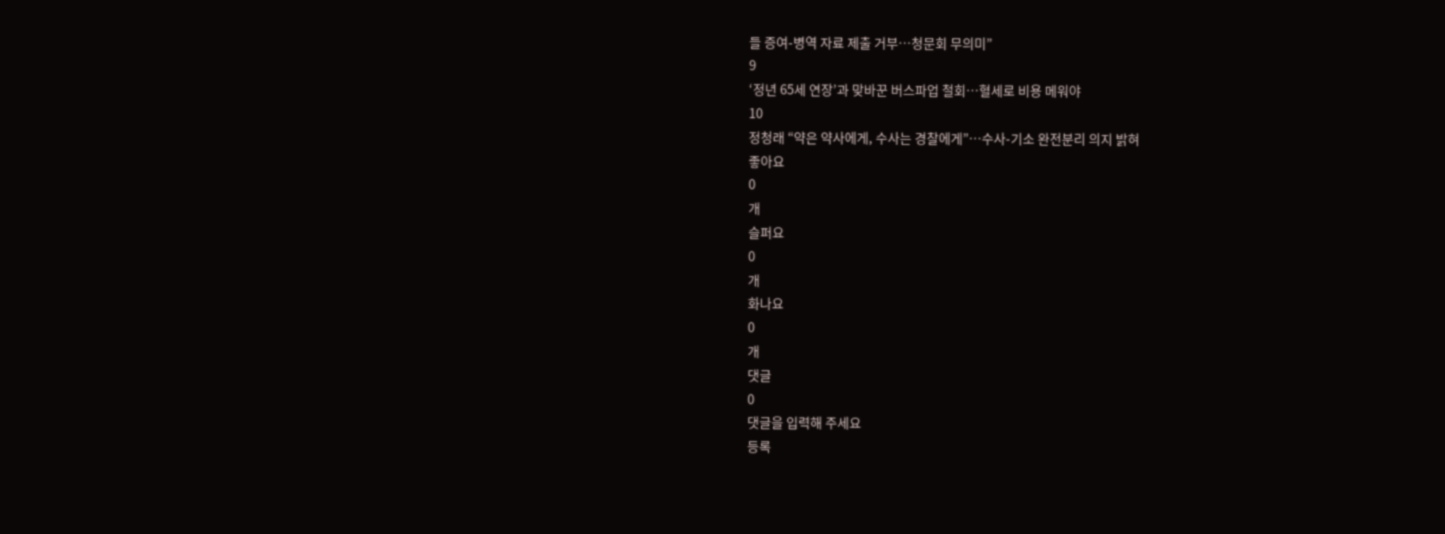들 증여-병역 자료 제출 거부…청문회 무의미”
9
‘정년 65세 연장’과 맞바꾼 버스파업 철회…혈세로 비용 메워야
10
정청래 “약은 약사에게, 수사는 경찰에게”…수사-기소 완전분리 의지 밝혀
좋아요
0
개
슬퍼요
0
개
화나요
0
개
댓글
0
댓글을 입력해 주세요
등록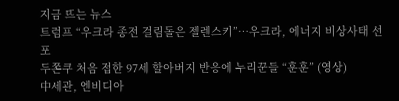지금 뜨는 뉴스
트럼프 “우크라 종전 걸림돌은 젤렌스키”…우크라, 에너지 비상사태 선포
두쫀쿠 처음 접한 97세 할아버지 반응에 누리꾼들 “훈훈” (영상)
中세관, 엔비디아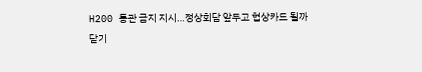H200 통관 금지 지시…정상회담 앞두고 협상카드 될까
닫기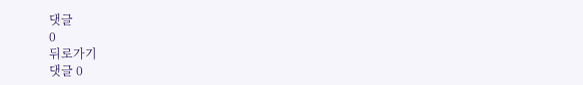댓글
0
뒤로가기
댓글 0